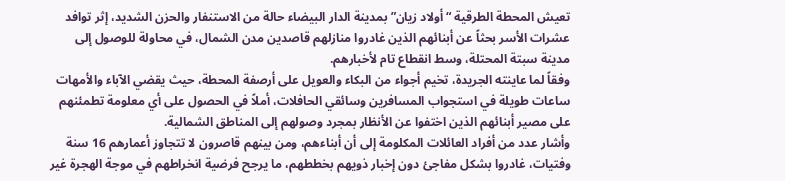تعيش المحطة الطرقية “أولاد زيان” بمدينة الدار البيضاء حالة من الاستنفار والحزن الشديد، إثر توافد عشرات الأسر بحثاً عن أبنائهم الذين غادروا منازلهم قاصدين مدن الشمال، في محاولة للوصول إلى مدينة سبتة المحتلة، وسط انقطاع تام لأخبارهم.
وفقاً لما عاينته الجريدة، تخيم أجواء من البكاء والعويل على أرصفة المحطة، حيث يقضي الآباء والأمهات ساعات طويلة في استجواب المسافرين وسائقي الحافلات، أملاً في الحصول على أي معلومة تطمئنهم على مصير أبنائهم الذين اختفوا عن الأنظار بمجرد وصولهم إلى المناطق الشمالية.
وأشار عدد من أفراد العائلات المكلومة إلى أن أبناءهم، ومن بينهم قاصرون لا تتجاوز أعمارهم 16 سنة وفتيات، غادروا بشكل مفاجئ دون إخبار ذويهم بخططهم، ما يرجح فرضية انخراطهم في موجة الهجرة غير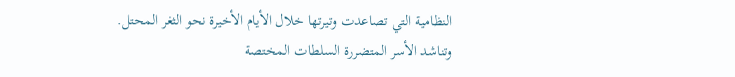النظامية التي تصاعدت وتيرتها خلال الأيام الأخيرة نحو الثغر المحتل.
وتناشد الأسر المتضررة السلطات المختصة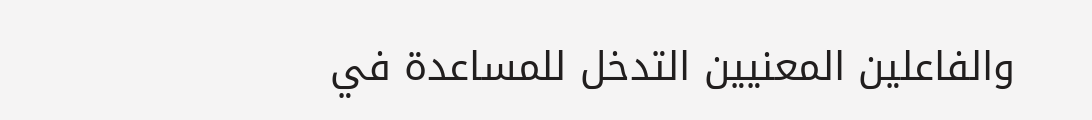والفاعلين المعنيين التدخل للمساعدة في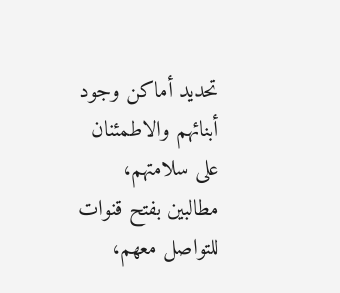تحديد أماكن وجود أبنائهم والاطمئنان على سلامتهم، مطالبين بفتح قنوات للتواصل معهم،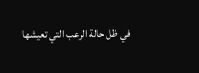في ظل حالة الرعب التي تعيشها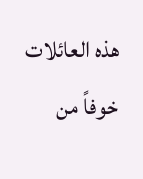هذه العائلات خوفاً من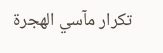تكرار مآسي الهجرة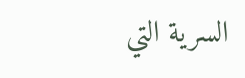السرية التي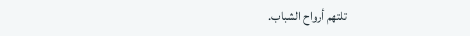تلتهم أرواح الشباب.